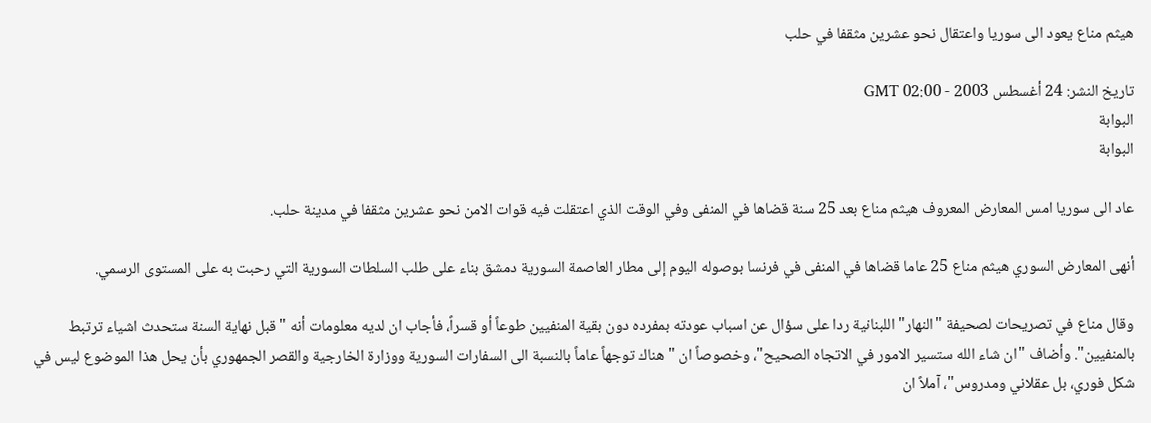هيثم مناع يعود الى سوريا واعتقال نحو عشرين مثقفا في حلب

تاريخ النشر: 24 أغسطس 2003 - 02:00 GMT
البوابة
البوابة

عاد الى سوريا امس المعارض المعروف هيثم مناع بعد 25 سنة قضاها في المنفى وفي الوقت الذي اعتقلت فيه قوات الامن نحو عشرين مثقفا في مدينة حلب.

أنهى المعارض السوري هيثم مناع 25 عاما قضاها في المنفى في فرنسا بوصوله اليوم إلى مطار العاصمة السورية دمشق بناء على طلب السلطات السورية التي رحبت به على المستوى الرسمي.

وقال مناع في تصريحات لصحيفة "النهار" اللبنانية ردا على سؤال عن اسباب عودته بمفرده دون بقية المنفيين طوعاً أو قسراً، فأجاب ان لديه معلومات أنه "قبل نهاية السنة ستحدث اشياء ترتبط بالمنفيين". وأضاف "ان شاء الله ستسير الامور في الاتجاه الصحيح"، وخصوصاً ان "هناك توجهاً عاماً بالنسبة الى السفارات السورية ووزارة الخارجية والقصر الجمهوري بأن يحل هذا الموضوع ليس في شكل فوري، بل عقلاني ومدروس"، آملاً ان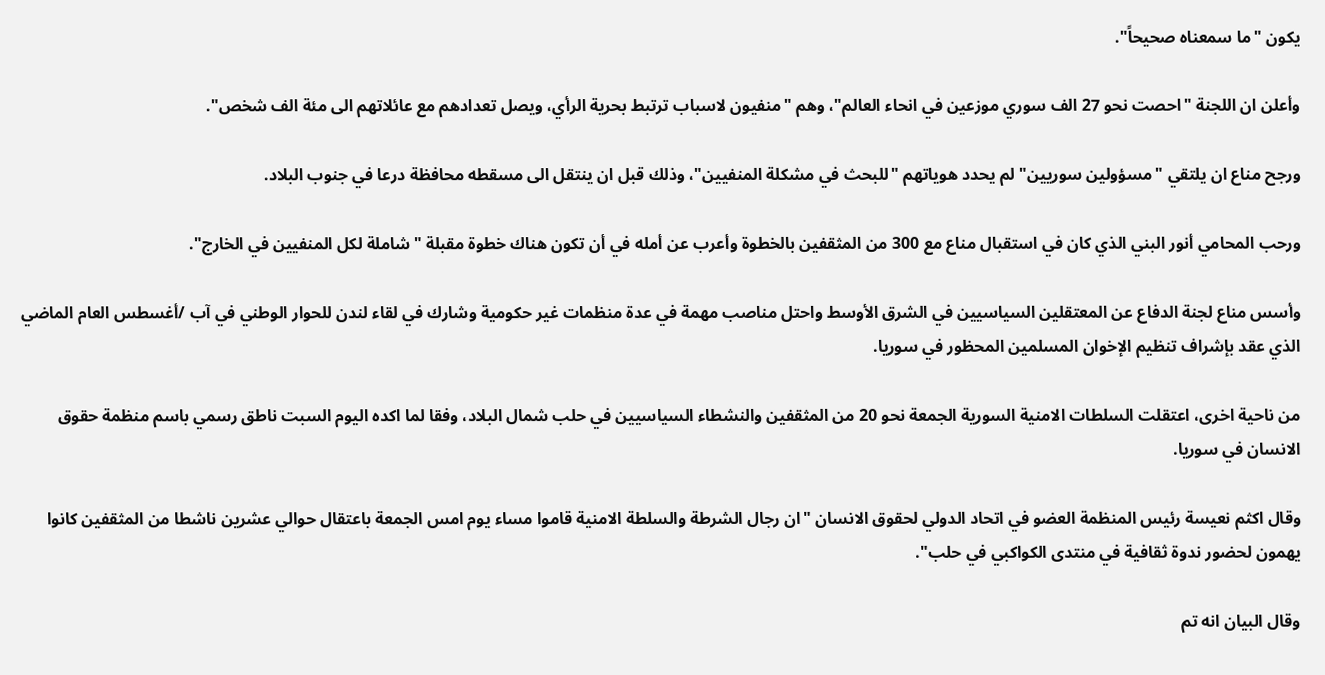يكون "ما سمعناه صحيحاً".

وأعلن ان اللجنة "احصت نحو 27 الف سوري موزعين في انحاء العالم"، وهم "منفيون لاسباب ترتبط بحرية الرأي، ويصل تعدادهم مع عائلاتهم الى مئة الف شخص".

ورجح مناع ان يلتقي "مسؤولين سوريين" لم يحدد هوياتهم "للبحث في مشكلة المنفيين"، وذلك قبل ان ينتقل الى مسقطه محافظة درعا في جنوب البلاد.

ورحب المحامي أنور البني الذي كان في استقبال مناع مع 300 من المثقفين بالخطوة وأعرب عن أمله في أن تكون هناك خطوة مقبلة "شاملة لكل المنفيين في الخارج".

وأسس مناع لجنة الدفاع عن المعتقلين السياسيين في الشرق الأوسط واحتل مناصب مهمة في عدة منظمات غير حكومية وشارك في لقاء لندن للحوار الوطني في آب /أغسطس العام الماضي الذي عقد بإشراف تنظيم الإخوان المسلمين المحظور في سوريا.

من ناحية اخرى، اعتقلت السلطات الامنية السورية الجمعة نحو 20 من المثقفين والنشطاء السياسيين في حلب شمال البلاد، وفقا لما اكده اليوم السبت ناطق رسمي باسم منظمة حقوق الانسان في سوريا.

وقال اكثم نعيسة رئيس المنظمة العضو في اتحاد الدولي لحقوق الانسان "ان رجال الشرطة والسلطة الامنية قاموا مساء يوم امس الجمعة باعتقال حوالي عشرين ناشطا من المثقفين كانوا يهمون لحضور ندوة ثقافية في منتدى الكواكبي في حلب".

وقال البيان انه تم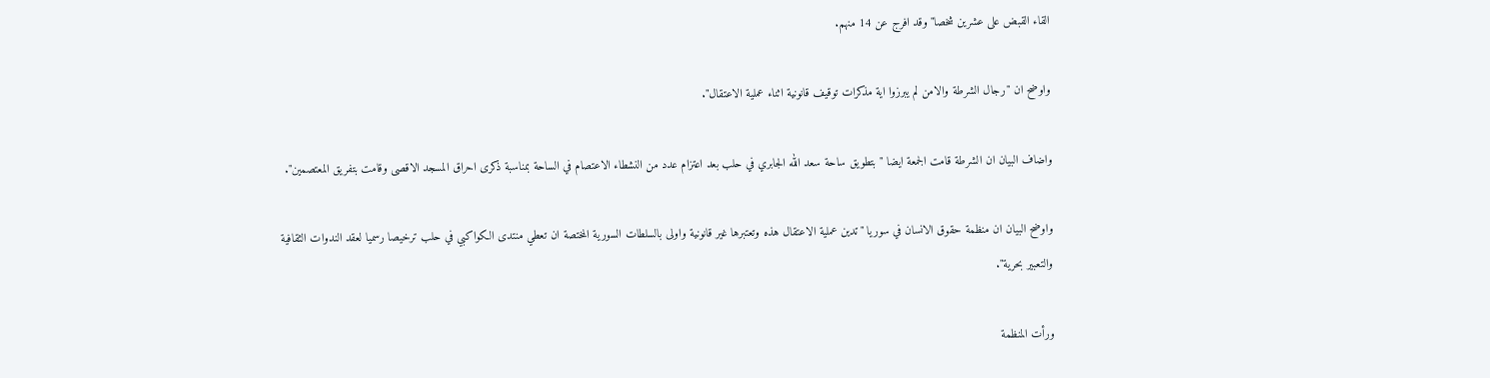القاء القبض على عشرين شخصا" وقد افرج عن 14 منهم.

واوضح ان "رجال الشرطة والامن لم يبرزوا اية مذكرات توقيف قانونية اثناء عملية الاعتقال".

واضاف البيان ان الشرطة قامت الجمعة ايضا "بتطويق ساحة سعد الله الجابري في حلب بعد اعتزام عدد من النشطاء الاعتصام في الساحة بمناسبة ذكرى احراق المسجد الاقصى وقامت بتفريق المعتصمين".

واوضح البيان ان منظمة حقوق الانسان في سوريا "تدين عملية الاعتقال هذه وتعتبرها غير قانونية واولى بالسلطات السورية المختصة ان تعطي منتدى الكواكبي في حلب ترخيصا رسميا لعقد الندوات الثقافية والتعبير بحرية".

ورأت المنظمة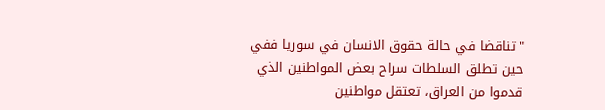"تناقضا في حالة حقوق الانسان في سوريا ففي حين تطلق السلطات سراح بعض المواطنين الذي قدموا من العراق، تعتقل مواطنين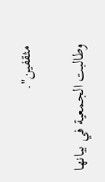مثقفين".

وطالبت الجمعية في بيانها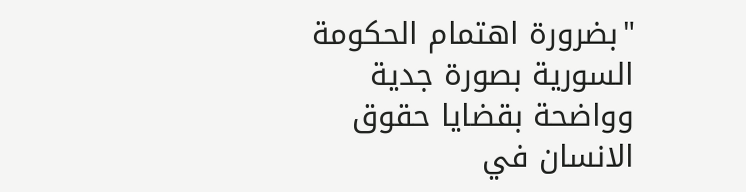"بضرورة اهتمام الحكومة السورية بصورة جدية وواضحة بقضايا حقوق الانسان في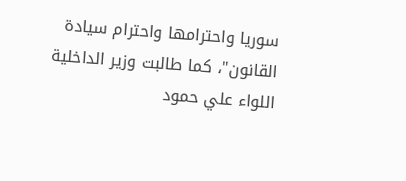سوريا واحترامها واحترام سيادة القانون"، كما طالبت وزير الداخلية اللواء علي حمود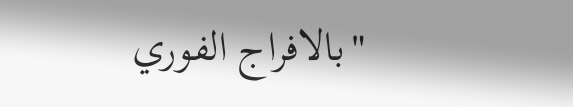"بالافراج الفوري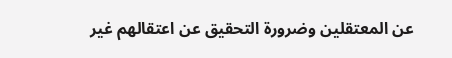عن المعتقلين وضرورة التحقيق عن اعتقالهم غير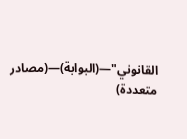القانوني"—(البوابة)—(مصادر متعددة)